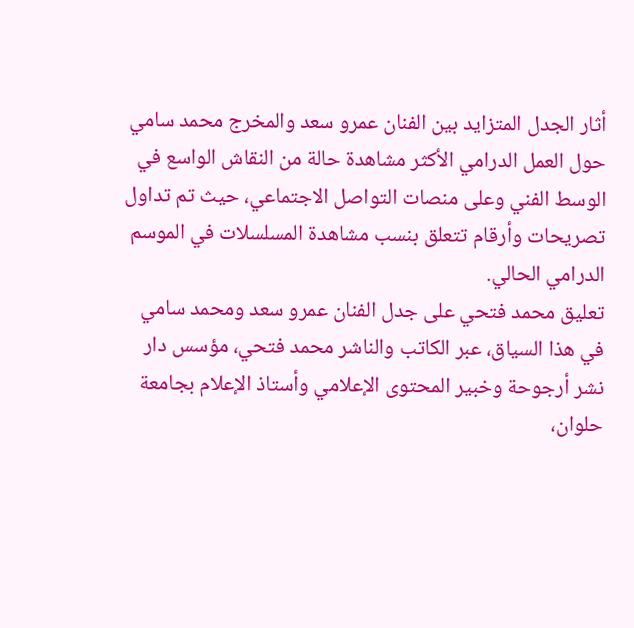أثار الجدل المتزايد بين الفنان عمرو سعد والمخرج محمد سامي حول العمل الدرامي الأكثر مشاهدة حالة من النقاش الواسع في الوسط الفني وعلى منصات التواصل الاجتماعي، حيث تم تداول تصريحات وأرقام تتعلق بنسب مشاهدة المسلسلات في الموسم الدرامي الحالي.
تعليق محمد فتحي على جدل الفنان عمرو سعد ومحمد سامي
في هذا السياق، عبر الكاتب والناشر محمد فتحي، مؤسس دار نشر أرجوحة وخبير المحتوى الإعلامي وأستاذ الإعلام بجامعة حلوان،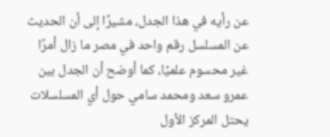عن رأيه في هذا الجدل، مشيرًا إلى أن الحديث عن المسلسل رقم واحد في مصر ما زال أمرًا غير محسوم علميًا، كما أوضح أن الجدل بين عمرو سعد ومحمد سامي حول أي المسلسلات يحتل المركز الأول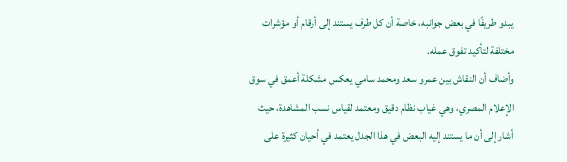يبدو طريفًا في بعض جوانبه، خاصة أن كل طرف يستند إلى أرقام أو مؤشرات مختلفة لتأكيد تفوق عمله.
وأضاف أن النقاش بين عمرو سعد ومحمد سامي يعكس مشكلة أعمق في سوق الإعلام المصري، وهي غياب نظام دقيق ومعتمد لقياس نسب المشاهدة، حيث أشار إلى أن ما يستند إليه البعض في هذا الجدل يعتمد في أحيان كثيرة على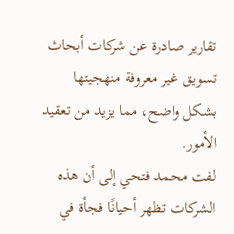تقارير صادرة عن شركات أبحاث تسويق غير معروفة منهجيتها بشكل واضح، مما يزيد من تعقيد الأمور.
لفت محمد فتحي إلى أن هذه الشركات تظهر أحيانًا فجأة في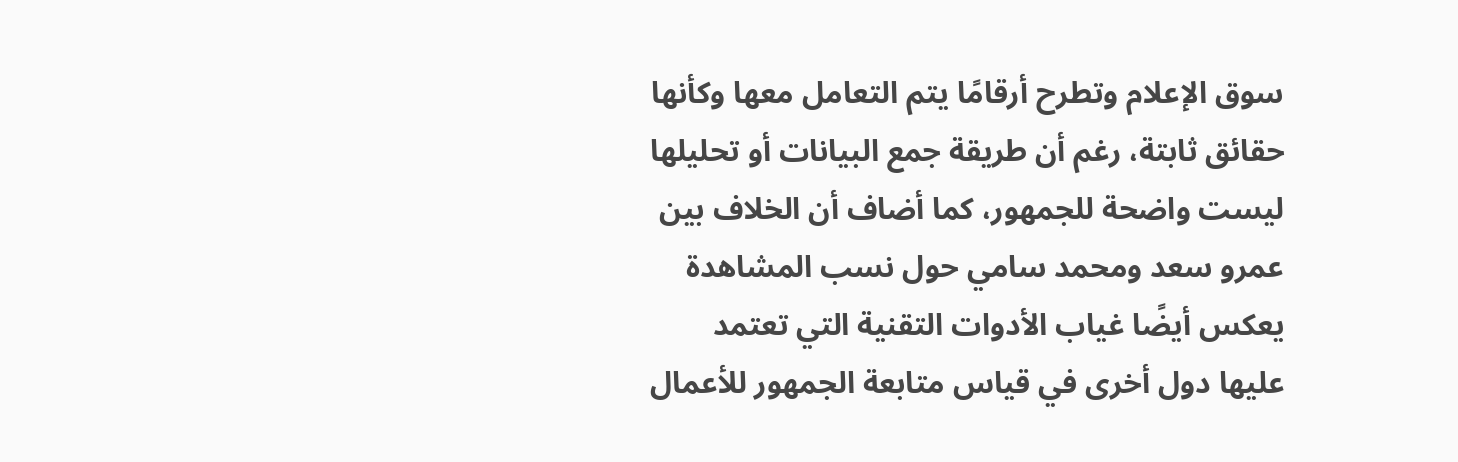سوق الإعلام وتطرح أرقامًا يتم التعامل معها وكأنها حقائق ثابتة، رغم أن طريقة جمع البيانات أو تحليلها ليست واضحة للجمهور، كما أضاف أن الخلاف بين عمرو سعد ومحمد سامي حول نسب المشاهدة يعكس أيضًا غياب الأدوات التقنية التي تعتمد عليها دول أخرى في قياس متابعة الجمهور للأعمال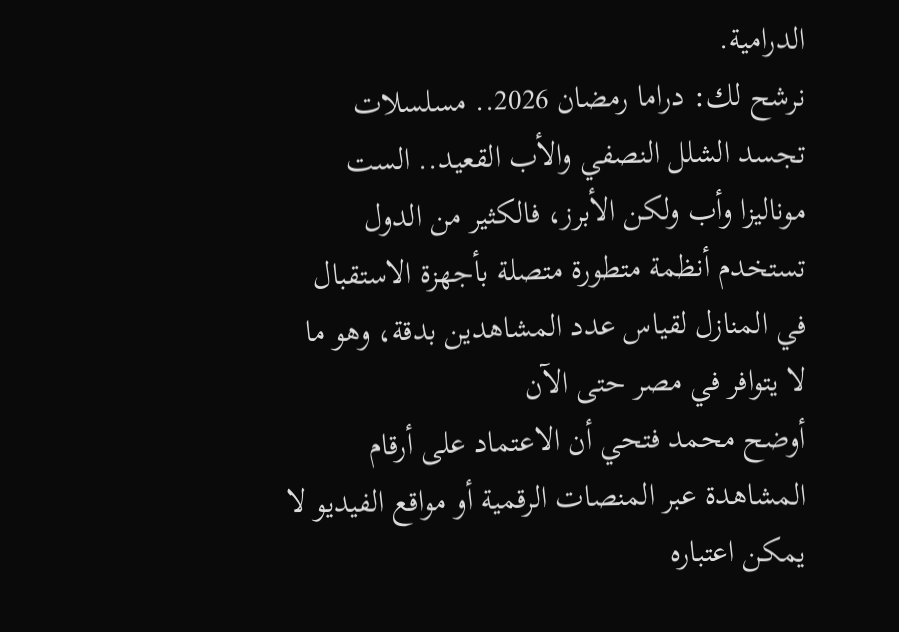الدرامية.
نرشح لك: دراما رمضان 2026.. مسلسلات تجسد الشلل النصفي والأب القعيد.. الست موناليزا وأب ولكن الأبرز، فالكثير من الدول تستخدم أنظمة متطورة متصلة بأجهزة الاستقبال في المنازل لقياس عدد المشاهدين بدقة، وهو ما لا يتوافر في مصر حتى الآن
أوضح محمد فتحي أن الاعتماد على أرقام المشاهدة عبر المنصات الرقمية أو مواقع الفيديو لا يمكن اعتباره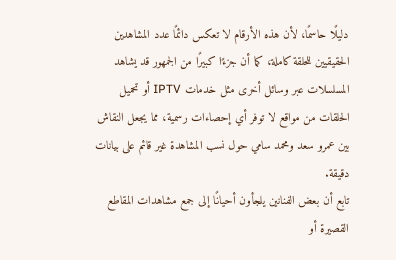دليلًا حاسمًا، لأن هذه الأرقام لا تعكس دائمًا عدد المشاهدين الحقيقيين للحلقة كاملة، كما أن جزءًا كبيرًا من الجمهور قد يشاهد المسلسلات عبر وسائل أخرى مثل خدمات IPTV أو تحميل الحلقات من مواقع لا توفر أي إحصاءات رسمية، مما يجعل النقاش بين عمرو سعد ومحمد سامي حول نسب المشاهدة غير قائم على بيانات دقيقة.
تابع أن بعض الفنانين يلجأون أحيانًا إلى جمع مشاهدات المقاطع القصيرة أو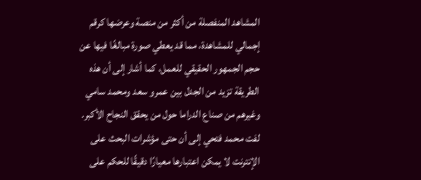المشاهد المنفصلة من أكثر من منصة وعرضها كرقم إجمالي للمشاهدة، مما قد يعطي صورة مبالغًا فيها عن حجم الجمهور الحقيقي للعمل، كما أشار إلى أن هذه الطريقة تزيد من الجدل بين عمرو سعد ومحمد سامي وغيرهم من صناع الدراما حول من يحقق النجاح الأكبر.
لفت محمد فتحي إلى أن حتى مؤشرات البحث على الإنترنت لا يمكن اعتبارها معيارًا دقيقًا للحكم على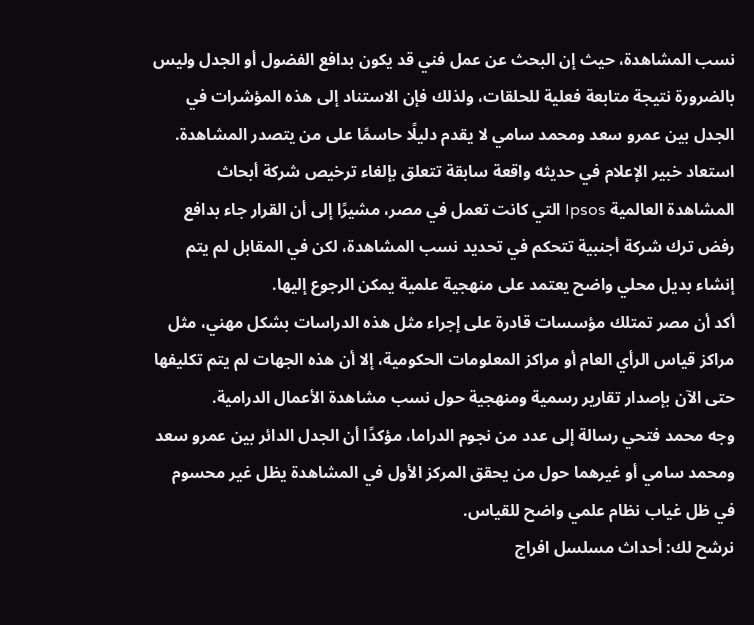نسب المشاهدة، حيث إن البحث عن عمل فني قد يكون بدافع الفضول أو الجدل وليس بالضرورة نتيجة متابعة فعلية للحلقات، ولذلك فإن الاستناد إلى هذه المؤشرات في الجدل بين عمرو سعد ومحمد سامي لا يقدم دليلًا حاسمًا على من يتصدر المشاهدة.
استعاد خبير الإعلام في حديثه واقعة سابقة تتعلق بإلغاء ترخيص شركة أبحاث المشاهدة العالمية Ipsos التي كانت تعمل في مصر، مشيرًا إلى أن القرار جاء بدافع رفض ترك شركة أجنبية تتحكم في تحديد نسب المشاهدة، لكن في المقابل لم يتم إنشاء بديل محلي واضح يعتمد على منهجية علمية يمكن الرجوع إليها.
أكد أن مصر تمتلك مؤسسات قادرة على إجراء مثل هذه الدراسات بشكل مهني، مثل مراكز قياس الرأي العام أو مراكز المعلومات الحكومية، إلا أن هذه الجهات لم يتم تكليفها حتى الآن بإصدار تقارير رسمية ومنهجية حول نسب مشاهدة الأعمال الدرامية.
وجه محمد فتحي رسالة إلى عدد من نجوم الدراما، مؤكدًا أن الجدل الدائر بين عمرو سعد ومحمد سامي أو غيرهما حول من يحقق المركز الأول في المشاهدة يظل غير محسوم في ظل غياب نظام علمي واضح للقياس.
نرشح لك: أحداث مسلسل افراج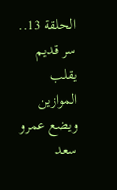الحلقة 13.. سر قديم يقلب الموازين ويضع عمرو سعد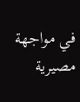في مواجهة مصيرية